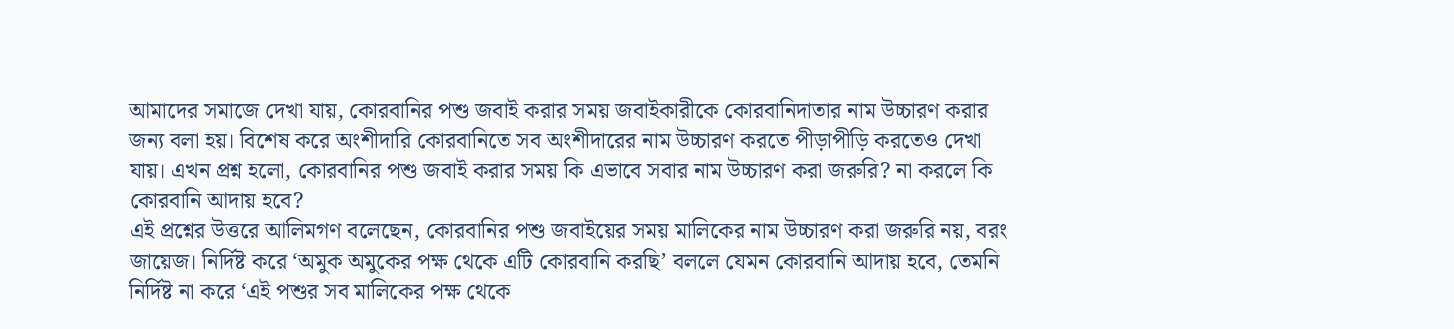আমাদের সমাজে দেখা যায়, কোরবানির পশু জবাই করার সময় জবাইকারীকে কোরবানিদাতার নাম উচ্চারণ করার জন্য বলা হয়। বিশেষ করে অংশীদারি কোরবানিতে সব অংশীদারের নাম উচ্চারণ করতে পীড়াপীড়ি করতেও দেখা যায়। এখন প্রশ্ন হলো, কোরবানির পশু জবাই করার সময় কি এভাবে সবার নাম উচ্চারণ করা জরুরি? না করলে কি কোরবানি আদায় হবে?
এই প্রশ্নের উত্তরে আলিমগণ বলেছেন, কোরবানির পশু জবাইয়ের সময় মালিকের নাম উচ্চারণ করা জরুরি নয়, বরং জায়েজ। নির্দিষ্ট করে ‘অমুক অমুকের পক্ষ থেকে এটি কোরবানি করছি’ বললে যেমন কোরবানি আদায় হবে, তেমনি নির্দিষ্ট না করে ‘এই পশুর সব মালিকের পক্ষ থেকে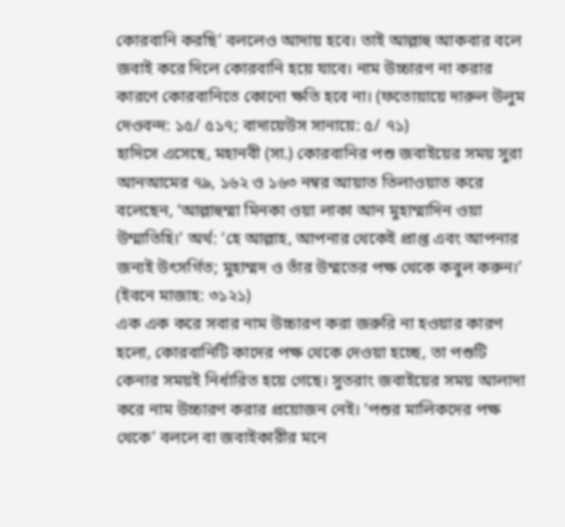কোরবানি করছি’ বললেও আদায় হবে। তাই আল্লাহু আকবার বলে জবাই করে দিলে কোরবানি হয়ে যাবে। নাম উচ্চারণ না করার কারণে কোরবানিতে কোনো ক্ষতি হবে না। (ফতোয়ায়ে দারুল উলুম দেওবন্দ: ১৫/ ৫১৭; বাদায়েউস সানায়ে: ৫/ ৭১)
হাদিসে এসেছে, মহানবী (সা.) কোরবানির পশু জবাইয়ের সময় সুরা আনআমের ৭৯, ১৬২ ও ১৬৩ নম্বর আয়াত তিলাওয়াত করে বলেছেন, ‘আল্লাহুম্মা মিনকা ওয়া লাকা আন মুহাম্মাদিন ওয়া উম্মাতিহি।’ অর্থ: ‘হে আল্লাহ, আপনার থেকেই প্রাপ্ত এবং আপনার জন্যই উৎসর্গিত; মুহাম্মদ ও তাঁর উম্মতের পক্ষ থেকে কবুল করুন।’ (ইবনে মাজাহ: ৩১২১)
এক এক করে সবার নাম উচ্চারণ করা জরুরি না হওয়ার কারণ হলো, কোরবানিটি কাদের পক্ষ থেকে দেওয়া হচ্ছে, তা পশুটি কেনার সময়ই নির্ধারিত হয়ে গেছে। সুতরাং জবাইয়ের সময় আলাদা করে নাম উচ্চারণ করার প্রয়োজন নেই। ‘পশুর মালিকদের পক্ষ থেকে’ বললে বা জবাইকারীর মনে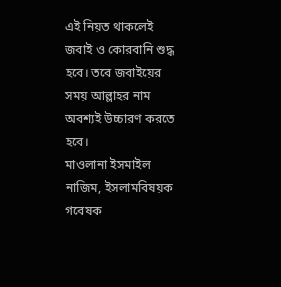এই নিয়ত থাকলেই জবাই ও কোরবানি শুদ্ধ হবে। তবে জবাইয়ের সময় আল্লাহর নাম অবশ্যই উচ্চারণ করতে হবে।
মাওলানা ইসমাইল নাজিম, ইসলামবিষয়ক গবেষক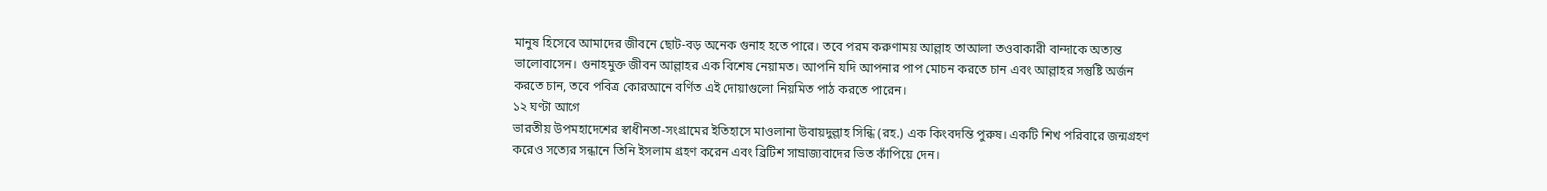মানুষ হিসেবে আমাদের জীবনে ছোট-বড় অনেক গুনাহ হতে পারে। তবে পরম করুণাময় আল্লাহ তাআলা তওবাকারী বান্দাকে অত্যন্ত ভালোবাসেন। গুনাহমুক্ত জীবন আল্লাহর এক বিশেষ নেয়ামত। আপনি যদি আপনার পাপ মোচন করতে চান এবং আল্লাহর সন্তুষ্টি অর্জন করতে চান, তবে পবিত্র কোরআনে বর্ণিত এই দোয়াগুলো নিয়মিত পাঠ করতে পারেন।
১২ ঘণ্টা আগে
ভারতীয় উপমহাদেশের স্বাধীনতা-সংগ্রামের ইতিহাসে মাওলানা উবায়দুল্লাহ সিন্ধি (রহ.) এক কিংবদন্তি পুরুষ। একটি শিখ পরিবারে জন্মগ্রহণ করেও সত্যের সন্ধানে তিনি ইসলাম গ্রহণ করেন এবং ব্রিটিশ সাম্রাজ্যবাদের ভিত কাঁপিয়ে দেন।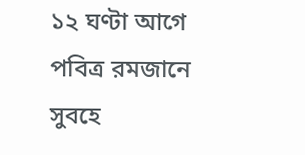১২ ঘণ্টা আগে
পবিত্র রমজানে সুবহে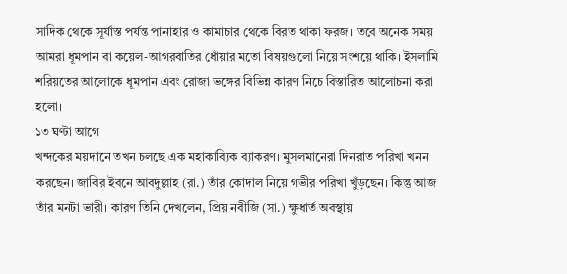সাদিক থেকে সূর্যাস্ত পর্যন্ত পানাহার ও কামাচার থেকে বিরত থাকা ফরজ। তবে অনেক সময় আমরা ধূমপান বা কয়েল-আগরবাতির ধোঁয়ার মতো বিষয়গুলো নিয়ে সংশয়ে থাকি। ইসলামি শরিয়তের আলোকে ধূমপান এবং রোজা ভঙ্গের বিভিন্ন কারণ নিচে বিস্তারিত আলোচনা করা হলো।
১৩ ঘণ্টা আগে
খন্দকের ময়দানে তখন চলছে এক মহাকাব্যিক ব্যাকরণ। মুসলমানেরা দিনরাত পরিখা খনন করছেন। জাবির ইবনে আবদুল্লাহ (রা.) তাঁর কোদাল নিয়ে গভীর পরিখা খুঁড়ছেন। কিন্তু আজ তাঁর মনটা ভারী। কারণ তিনি দেখলেন, প্রিয় নবীজি (সা.) ক্ষুধার্ত অবস্থায়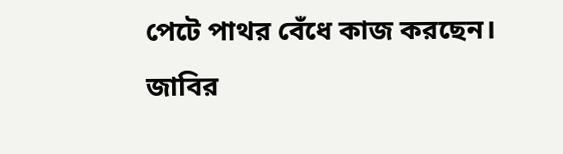পেটে পাথর বেঁধে কাজ করছেন। জাবির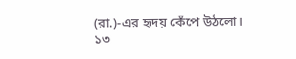(রা.)-এর হৃদয় কেঁপে উঠলো।
১৩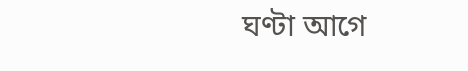ঘণ্টা আগে